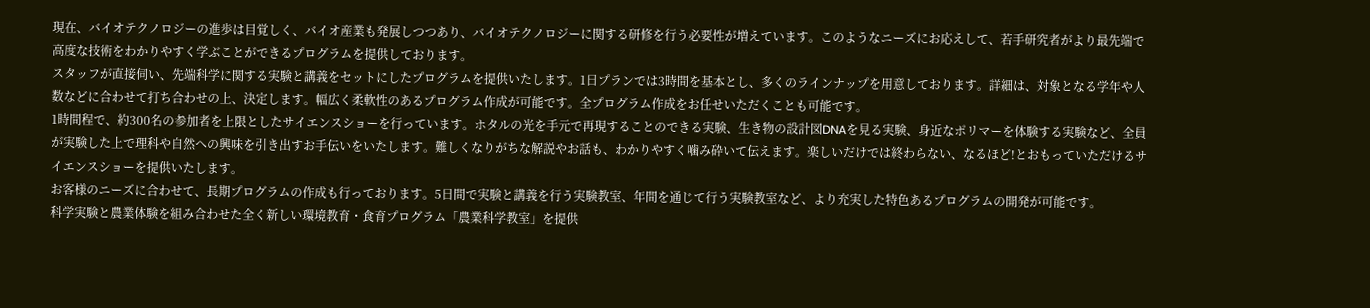現在、バイオテクノロジーの進歩は目覚しく、バイオ産業も発展しつつあり、バイオテクノロジーに関する研修を行う必要性が増えています。このようなニーズにお応えして、若手研究者がより最先端で高度な技術をわかりやすく学ぶことができるプログラムを提供しております。
スタッフが直接伺い、先端科学に関する実験と講義をセットにしたプログラムを提供いたします。1日プランでは3時間を基本とし、多くのラインナップを用意しております。詳細は、対象となる学年や人数などに合わせて打ち合わせの上、決定します。幅広く柔軟性のあるプログラム作成が可能です。全プログラム作成をお任せいただくことも可能です。
1時間程で、約300名の参加者を上限としたサイエンスショーを行っています。ホタルの光を手元で再現することのできる実験、生き物の設計図DNAを見る実験、身近なポリマーを体験する実験など、全員が実験した上で理科や自然への興味を引き出すお手伝いをいたします。難しくなりがちな解説やお話も、わかりやすく噛み砕いて伝えます。楽しいだけでは終わらない、なるほど!とおもっていただけるサイエンスショーを提供いたします。
お客様のニーズに合わせて、長期プログラムの作成も行っております。5日間で実験と講義を行う実験教室、年間を通じて行う実験教室など、より充実した特色あるプログラムの開発が可能です。
科学実験と農業体験を組み合わせた全く新しい環境教育・食育プログラム「農業科学教室」を提供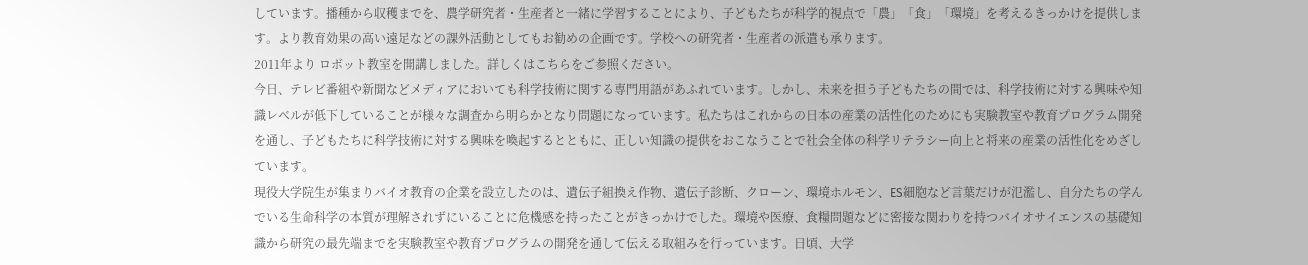しています。播種から収穫までを、農学研究者・生産者と一緒に学習することにより、子どもたちが科学的視点で「農」「食」「環境」を考えるきっかけを提供します。より教育効果の高い遠足などの課外活動としてもお勧めの企画です。学校への研究者・生産者の派遣も承ります。
2011年より ロボット教室を開講しました。詳しくはこちらをご参照ください。
今日、テレビ番組や新聞などメディアにおいても科学技術に関する専門用語があふれています。しかし、未来を担う子どもたちの間では、科学技術に対する興味や知識レベルが低下していることが様々な調査から明らかとなり問題になっています。私たちはこれからの日本の産業の活性化のためにも実験教室や教育プログラム開発を通し、子どもたちに科学技術に対する興味を喚起するとともに、正しい知識の提供をおこなうことで社会全体の科学リテラシー向上と将来の産業の活性化をめざしています。
現役大学院生が集まりバイオ教育の企業を設立したのは、遺伝子組換え作物、遺伝子診断、クローン、環境ホルモン、ES細胞など言葉だけが氾濫し、自分たちの学んでいる生命科学の本質が理解されずにいることに危機感を持ったことがきっかけでした。環境や医療、食糧問題などに密接な関わりを持つバイオサイエンスの基礎知識から研究の最先端までを実験教室や教育プログラムの開発を通して伝える取組みを行っています。日頃、大学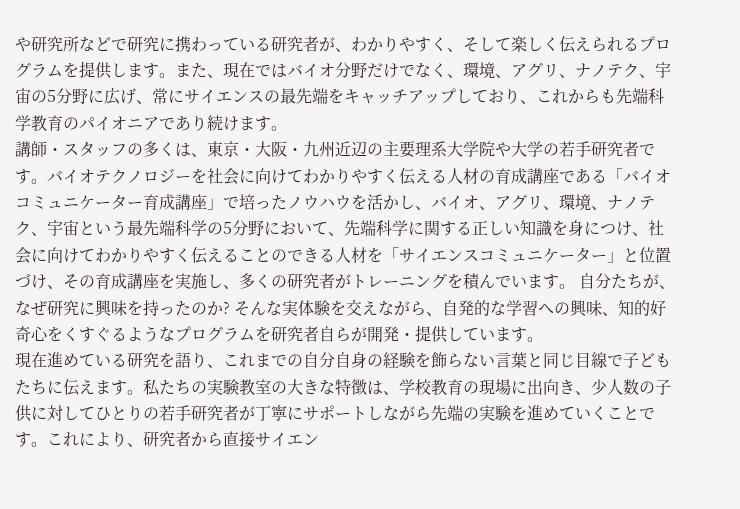や研究所などで研究に携わっている研究者が、わかりやすく、そして楽しく伝えられるプログラムを提供します。また、現在ではバイオ分野だけでなく、環境、アグリ、ナノテク、宇宙の5分野に広げ、常にサイエンスの最先端をキャッチアップしており、これからも先端科学教育のパイオニアであり続けます。
講師・スタッフの多くは、東京・大阪・九州近辺の主要理系大学院や大学の若手研究者です。バイオテクノロジーを社会に向けてわかりやすく伝える人材の育成講座である「バイオコミュニケーター育成講座」で培ったノウハウを活かし、バイオ、アグリ、環境、ナノテク、宇宙という最先端科学の5分野において、先端科学に関する正しい知識を身につけ、社会に向けてわかりやすく伝えることのできる人材を「サイエンスコミュニケーター」と位置づけ、その育成講座を実施し、多くの研究者がトレーニングを積んでいます。 自分たちが、なぜ研究に興味を持ったのか? そんな実体験を交えながら、自発的な学習への興味、知的好奇心をくすぐるようなプログラムを研究者自らが開発・提供しています。
現在進めている研究を語り、これまでの自分自身の経験を飾らない言葉と同じ目線で子どもたちに伝えます。私たちの実験教室の大きな特徴は、学校教育の現場に出向き、少人数の子供に対してひとりの若手研究者が丁寧にサポートしながら先端の実験を進めていくことです。これにより、研究者から直接サイエン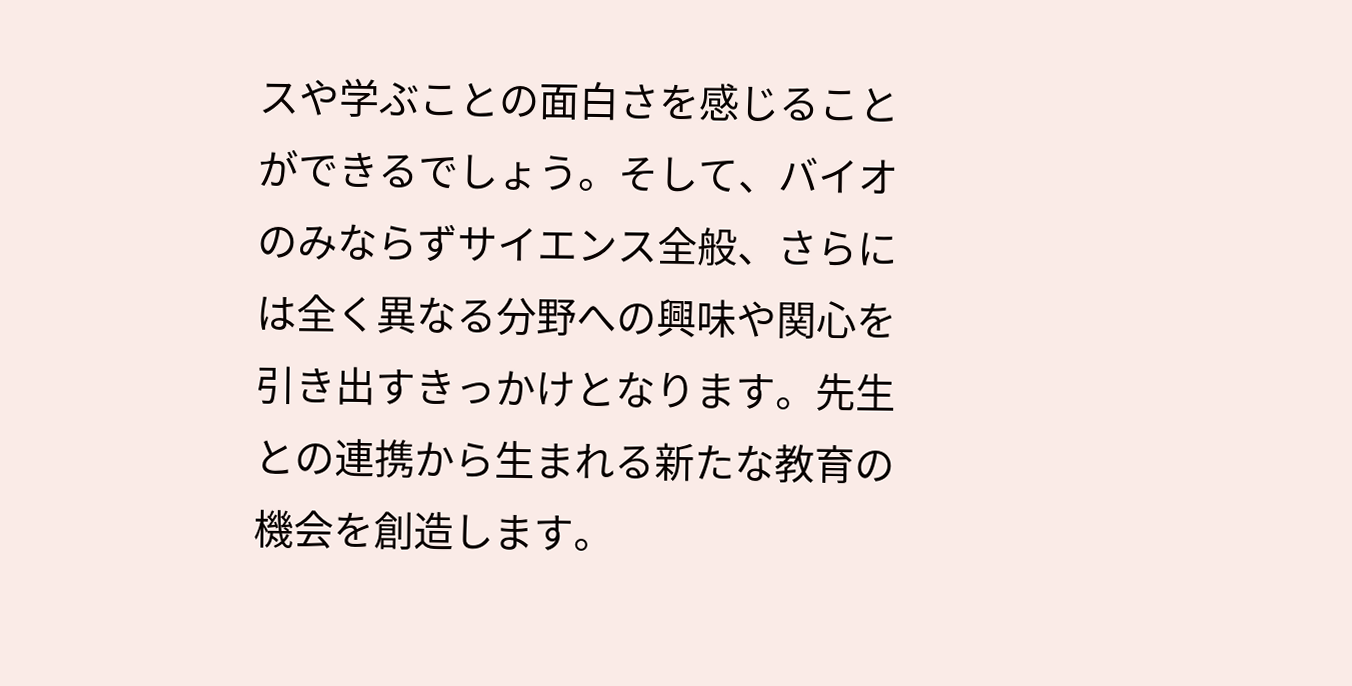スや学ぶことの面白さを感じることができるでしょう。そして、バイオのみならずサイエンス全般、さらには全く異なる分野への興味や関心を引き出すきっかけとなります。先生との連携から生まれる新たな教育の機会を創造します。